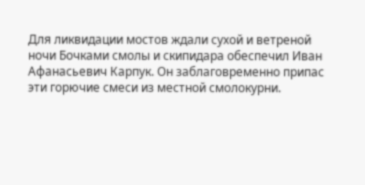Для ликвидации мостов ждали сухой и ветреной ночи Бочками смолы и скипидара обеспечил Иван Афанасьевич Карпук. Он заблаговременно припас эти горючие смеси из местной смолокурни.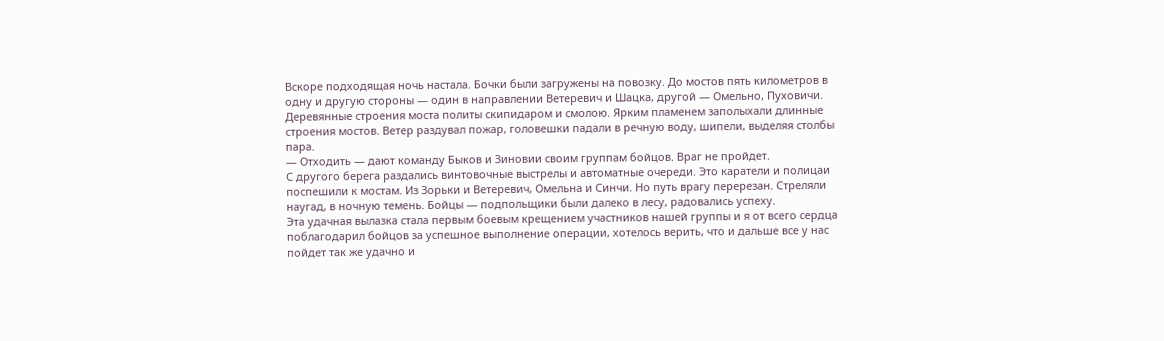Вскоре подходящая ночь настала. Бочки были загружены на повозку. До мостов пять километров в одну и другую стороны — один в направлении Ветеревич и Шацка, другой — Омельно, Пуховичи. Деревянные строения моста политы скипидаром и смолою. Ярким пламенем заполыхали длинные строения мостов. Ветер раздувал пожар, головешки падали в речную воду, шипели, выделяя столбы пара.
— Отходить — дают команду Быков и Зиновии своим группам бойцов. Враг не пройдет.
С другого берега раздались винтовочные выстрелы и автоматные очереди. Это каратели и полицаи поспешили к мостам. Из Зорьки и Ветеревич, Омельна и Синчи. Но путь врагу перерезан. Стреляли наугад, в ночную темень. Бойцы — подпольщики были далеко в лесу, радовались успеху.
Эта удачная вылазка стала первым боевым крещением участников нашей группы и я от всего сердца поблагодарил бойцов за успешное выполнение операции, хотелось верить, что и дальше все у нас пойдет так же удачно и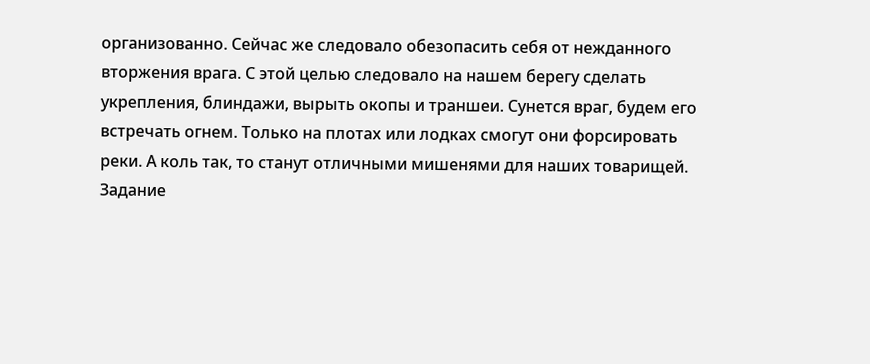организованно. Сейчас же следовало обезопасить себя от нежданного вторжения врага. С этой целью следовало на нашем берегу сделать укрепления, блиндажи, вырыть окопы и траншеи. Сунется враг, будем его встречать огнем. Только на плотах или лодках смогут они форсировать реки. А коль так, то станут отличными мишенями для наших товарищей.
Задание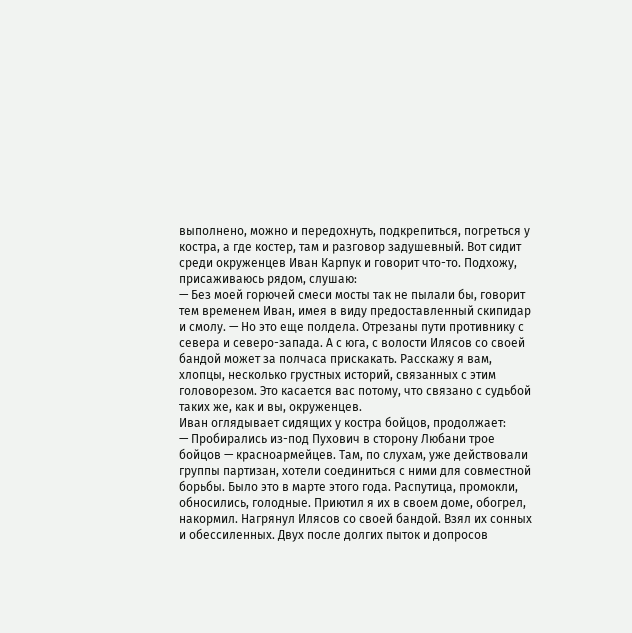выполнено, можно и передохнуть, подкрепиться, погреться у костра, а где костер, там и разговор задушевный. Вот сидит среди окруженцев Иван Карпук и говорит что-то. Подхожу, присаживаюсь рядом, слушаю:
— Без моей горючей смеси мосты так не пылали бы, говорит тем временем Иван, имея в виду предоставленный скипидар и смолу. — Но это еще полдела. Отрезаны пути противнику с севера и северо-запада. А с юга, с волости Илясов со своей бандой может за полчаса прискакать. Расскажу я вам, хлопцы, несколько грустных историй, связанных с этим головорезом. Это касается вас потому, что связано с судьбой таких же, как и вы, окруженцев.
Иван оглядывает сидящих у костра бойцов, продолжает:
— Пробирались из-под Пухович в сторону Любани трое бойцов — красноармейцев. Там, по слухам, уже действовали группы партизан, хотели соединиться с ними для совместной борьбы. Было это в марте этого года. Распутица, промокли, обносились, голодные. Приютил я их в своем доме, обогрел, накормил. Нагрянул Илясов со своей бандой. Взял их сонных и обессиленных. Двух после долгих пыток и допросов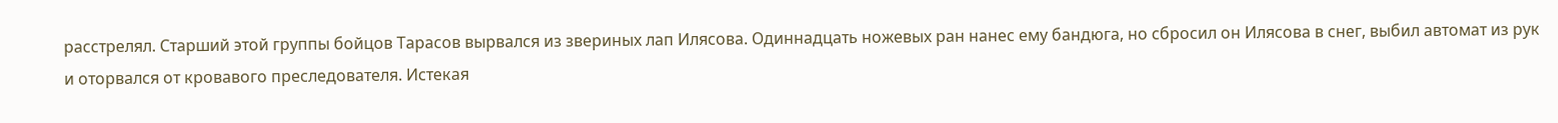расстрелял. Старший этой группы бойцов Тарасов вырвался из звериных лап Илясова. Одиннадцать ножевых ран нанес ему бандюга, но сбросил он Илясова в снег, выбил автомат из рук и оторвался от кровавого преследователя. Истекая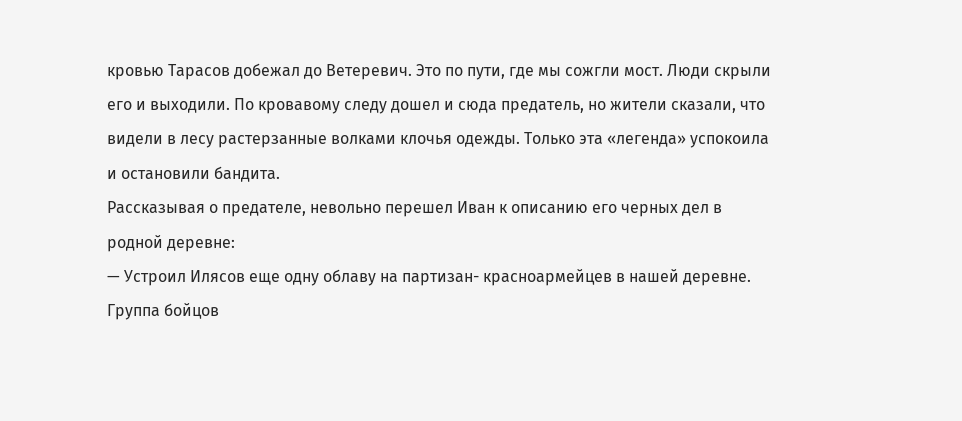кровью Тарасов добежал до Ветеревич. Это по пути, где мы сожгли мост. Люди скрыли его и выходили. По кровавому следу дошел и сюда предатель, но жители сказали, что видели в лесу растерзанные волками клочья одежды. Только эта «легенда» успокоила и остановили бандита.
Рассказывая о предателе, невольно перешел Иван к описанию его черных дел в родной деревне:
— Устроил Илясов еще одну облаву на партизан- красноармейцев в нашей деревне. Группа бойцов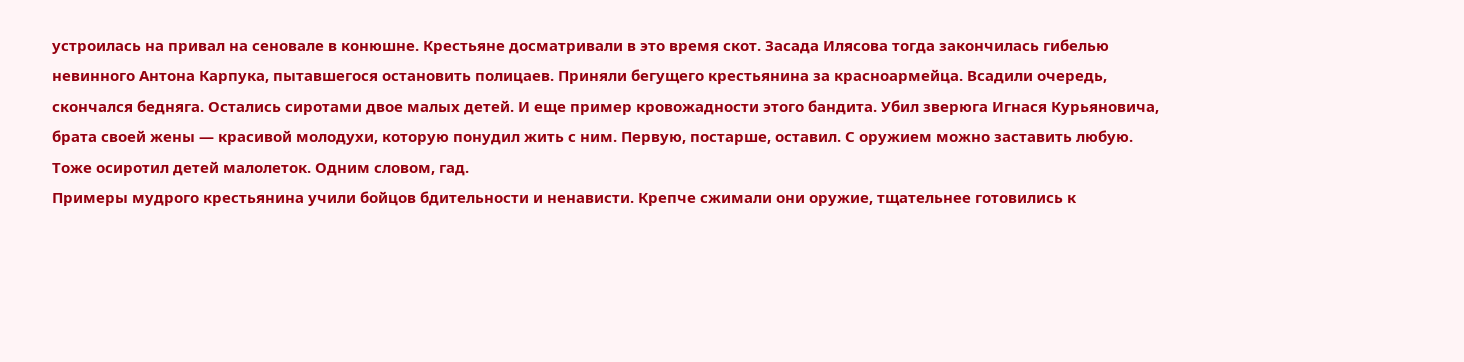устроилась на привал на сеновале в конюшне. Крестьяне досматривали в это время скот. Засада Илясова тогда закончилась гибелью невинного Антона Карпука, пытавшегося остановить полицаев. Приняли бегущего крестьянина за красноармейца. Всадили очередь, скончался бедняга. Остались сиротами двое малых детей. И еще пример кровожадности этого бандита. Убил зверюга Игнася Курьяновича, брата своей жены — красивой молодухи, которую понудил жить с ним. Первую, постарше, оставил. С оружием можно заставить любую. Тоже осиротил детей малолеток. Одним словом, гад.
Примеры мудрого крестьянина учили бойцов бдительности и ненависти. Крепче сжимали они оружие, тщательнее готовились к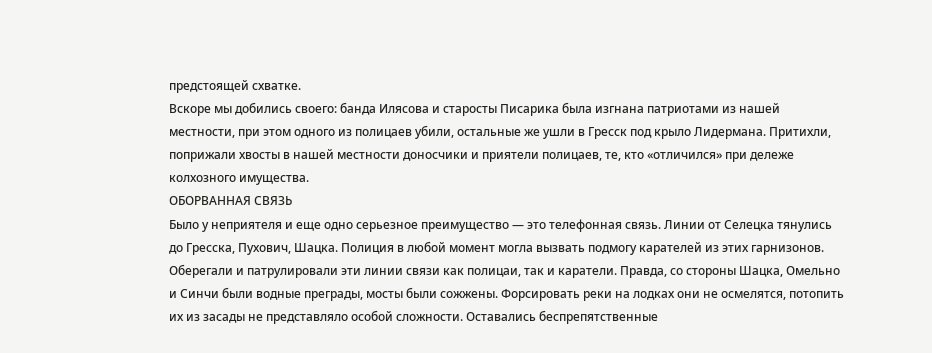предстоящей схватке.
Вскоре мы добились своего: банда Илясова и старосты Писарика была изгнана патриотами из нашей местности, при этом одного из полицаев убили, остальные же ушли в Гресск под крыло Лидермана. Притихли, поприжали хвосты в нашей местности доносчики и приятели полицаев, те, кто «отличился» при дележе колхозного имущества.
ОБОРВАННАЯ СВЯЗЬ
Было у неприятеля и еще одно серьезное преимущество — это телефонная связь. Линии от Селецка тянулись до Гресска, Пухович, Шацка. Полиция в любой момент могла вызвать подмогу карателей из этих гарнизонов. Оберегали и патрулировали эти линии связи как полицаи, так и каратели. Правда, со стороны Шацка, Омельно и Синчи были водные преграды, мосты были сожжены. Форсировать реки на лодках они не осмелятся, потопить их из засады не представляло особой сложности. Оставались беспрепятственные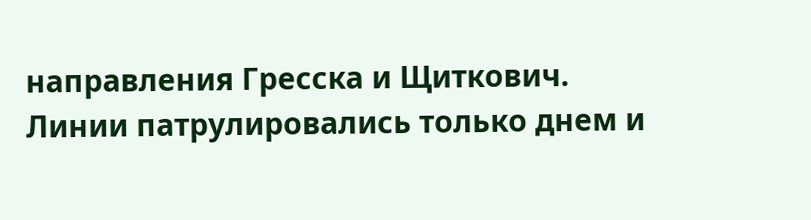направления Гресска и Щиткович. Линии патрулировались только днем и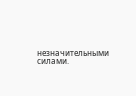незначительными силами.